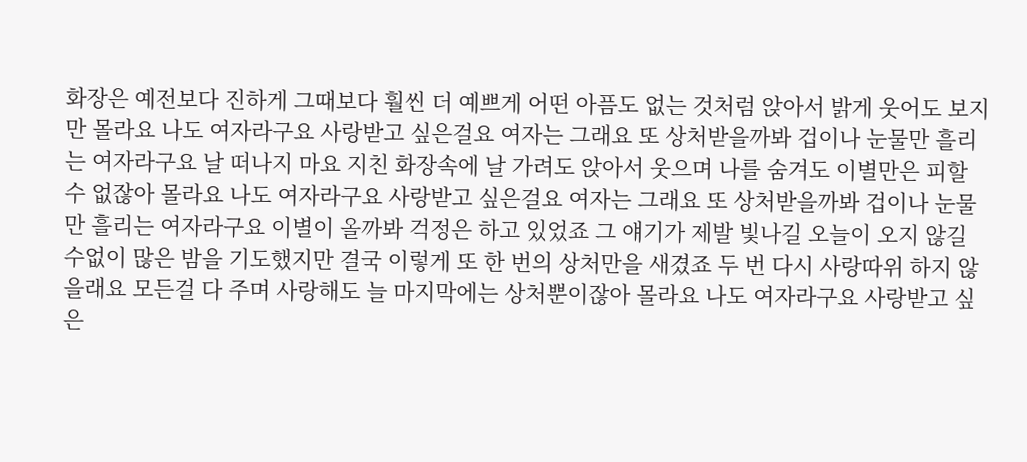화장은 예전보다 진하게 그때보다 훨씬 더 예쁘게 어떤 아픔도 없는 것처럼 앉아서 밝게 웃어도 보지만 몰라요 나도 여자라구요 사랑받고 싶은걸요 여자는 그래요 또 상처받을까봐 겁이나 눈물만 흘리는 여자라구요 날 떠나지 마요 지친 화장속에 날 가려도 앉아서 웃으며 나를 숨겨도 이별만은 피할 수 없잖아 몰라요 나도 여자라구요 사랑받고 싶은걸요 여자는 그래요 또 상처받을까봐 겁이나 눈물만 흘리는 여자라구요 이별이 올까봐 걱정은 하고 있었죠 그 얘기가 제발 빛나길 오늘이 오지 않길 수없이 많은 밤을 기도했지만 결국 이렇게 또 한 번의 상처만을 새겼죠 두 번 다시 사랑따위 하지 않을래요 모든걸 다 주며 사랑해도 늘 마지막에는 상처뿐이잖아 몰라요 나도 여자라구요 사랑받고 싶은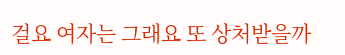걸요 여자는 그래요 또 상처받을까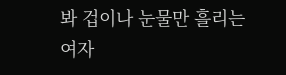봐 겁이나 눈물만 흘리는 여자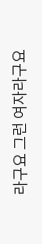라구요 그런 여자라구요